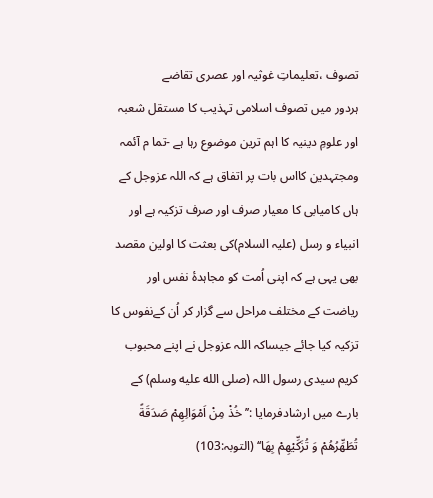تصوف ،تعلیماتِ غوثیہ اور عصری تقاضے
ہردور میں تصوف اسلامی تہذیب کا مستقل شعبہ اور علومِ دینیہ کا اہم ترین موضوع رہا ہے -تما م آئمہ ومجتہدین کااس بات پر اتفاق ہے کہ اللہ عزوجل کے ہاں کامیابی کا معیار صرف اور صرف تزکیہ ہے اور انبیاء و رسل (علیہ السلام)کی بعثت کا اولین مقصد بھی یہی ہے کہ اپنی اُمت کو مجاہدۂ نفس اور ریاضت کے مختلف مراحل سے گزار کر اُن کےنفوس کا تزکیہ کیا جائے جیساکہ اللہ عزوجل نے اپنے محبوب کریم سیدی رسول اللہ (صلى الله عليه وسلم) کے بارے میں ارشادفرمایا :’’ خُذْ مِنْ اَمْوَالِهِمْ صَدَقَةً تُطَهِّرُهُمْ وَ تُزَكِّیْهِمْ بِهَا‘‘ (التوبہ:103)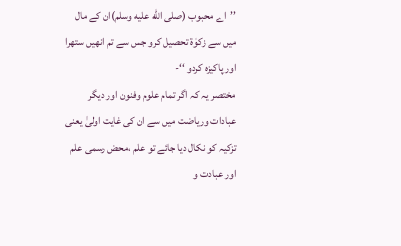’’اے محبوب (صلى الله عليه وسلم)ان کے مال میں سے زکوٰۃ تحصیل کرو جس سے تم انھیں ستھرا اور پاکیزہ کردو ‘‘-
مختصر یہ کہ اگر تمام علوم وفنون اور دیگر عبادات وریاضت میں سے ان کی غایت اولیٰ یعنی تزکیہ کو نکال دیا جائے تو علم ،محض رسمی علم اور عبادت و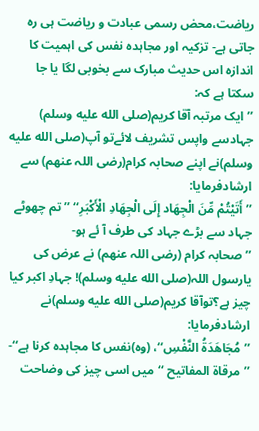ریاضت،محض رسمی عبادت و ریاضت ہی رہ جاتی ہے- تزکیہ اور مجاہدہ نفس کی اہمیت کا اندازہ اس حدیث مبارک سے بخوبی لگا یا جا سکتا ہے کہ:
’’ایک مرتبہ آقا کریم(صلى الله عليه وسلم) جہادسے واپس تشریف لائےتو آپ(صلى الله عليه وسلم)نے اپنے صحابہ کرام(رضی اللہ عنھم) سے ارشادفرمایا:
’’ أَتَيْتُمْ مِّنَ الْجِهَاد إِلَى الْجِهَادِ الْأَكْبَرِ‘‘ ’’تم چھوٹے جہاد سے بڑے جہاد کی طرف آ ئے ہو-
’’ صحابہ کرام (رضی اللہ عنھم) نے عرض کی یارسول اللہ(صلى الله عليه وسلم)! جہادِ اکبر کیا چیز ہے؟توآقا کریم(صلى الله عليه وسلم)نے ارشادفرمایا:
’’مُجَاهَدَةُ النَّفْسِ‘‘، (وہ)نفس کا مجاہدہ کرنا ہے‘‘-
’’مرقاۃ المفاتیح ‘‘میں اسی چیز کی وضاحت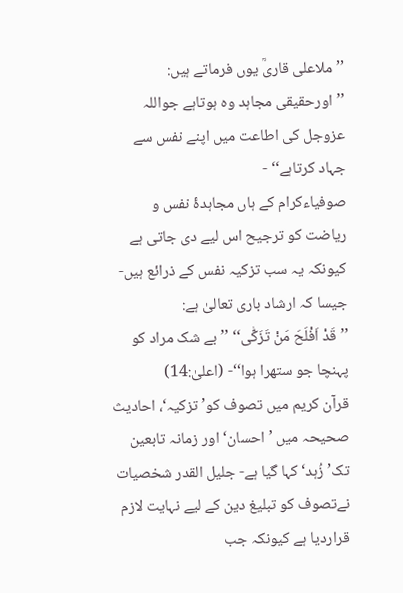’’ملاعلی قاریؒ یوں فرماتے ہیں:
’’اورحقیقی مجاہد وہ ہوتاہے جواللہ عزوجل کی اطاعت میں اپنے نفس سے جہاد کرتاہے‘‘ -
صوفیاءکرام کے ہاں مجاہدۂ نفس و ریاضت کو ترجیح اس لیے دی جاتی ہے کیونکہ یہ سب تزکیہ نفس کے ذرائع ہیں-جیسا کہ ارشاد باری تعالیٰ ہے:
’’ قَدْ اَفْلَحَ مَنْ تَزَکّٰی‘‘ ’’بے شک مراد کو پہنچا جو ستھرا ہوا‘‘- (اعلیٰ:14)
قرآن کریم میں تصوف کو’ تزکیہ‘، احادیث صحیحہ میں ’ احسان‘ اور زمانہ تابعین تک’زُہد‘ کہا گیا ہے- جلیل القدر شخصیات نےتصوف کو تبلیغ دین کے لیے نہایت لازم قراردیا ہے کیونکہ جب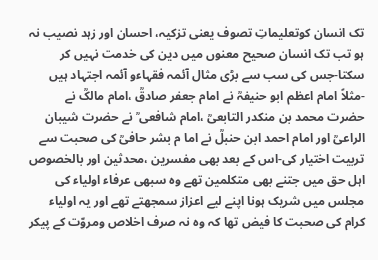تک انسان کوتعلیماتِ تصوف یعنی تزکیہ، احسان اور زہد نصیب نہ ہو تب تک انسان صحیح معنوں میں دین کی خدمت نہیں کر سکتا-جس کی سب سے بڑی مثال آئمہ فقہاءو آئمہ اجتہاد ہیں -مثلاً امام اعظم ابو حنیفہؒ نے امام جعفر صادقؒ ،امام مالکؒ نے حضرت محمد بن منکدر التابعیؒ ،امام شافعی ؒ نے حضرت شیبان الراعیؒ اور امام احمد ابن حنبلؒ نے اما م بشر حافیؒ کی صحبت سے تربیت اختیار کی-اس کے بعد بھی مفسرین ،محدثین اور بالخصوص اہل حق میں جتنے بھی متکلمین تھے وہ سبھی عرفاء اولیاء کی مجلس میں شریک ہونا اپنے لیے اعزاز سمجھتے تھے اور یہ اولیاء کرام کی صحبت کا فیض تھا کہ وہ نہ صرف اخلاص ومروّت کے پیکر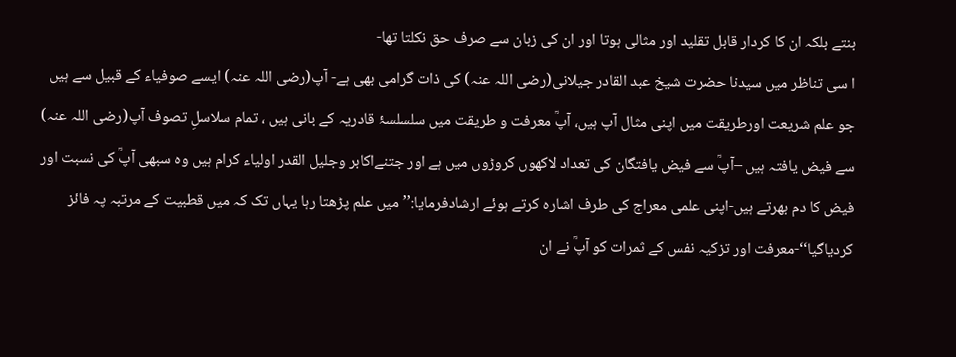بنتے بلکہ ان کا کردار قابل تقلید اور مثالی ہوتا اور ان کی زبان سے صرف حق نکلتا تھا-
ا سی تناظر میں سیدنا حضرت شیخ عبد القادر جیلانی(رضی اللہ عنہ) کی ذات گرامی بھی ہے- آپ(رضی اللہ عنہ) ایسے صوفیاء کے قبیل سے ہیں جو علم شریعت اورطریقت میں اپنی مثال آپ ہیں، آپؒ معرفت و طریقت میں سلسلسۂ قادریہ کے بانی ہیں ، تمام سلاسلِ تصوف آپ(رضی اللہ عنہ) سے فیض یافتہ ہیں –آپؒ سے فیض یافتگان کی تعداد لاکھوں کروڑوں میں ہے اور جتنےاکابر وجلیل القدر اولیاء کرام ہیں وہ سبھی آپؒ کی نسبت اور فیض کا دم بھرتے ہیں-اپنی علمی معراج کی طرف اشارہ کرتے ہوئے ارشادفرمایا:’’میں علم پڑھتا رہا یہاں تک کہ میں قطبیت کے مرتبہ پہ فائز کردیاگیا‘‘-معرفت اور تزکیہ نفس کے ثمرات کو آپؒ نے ان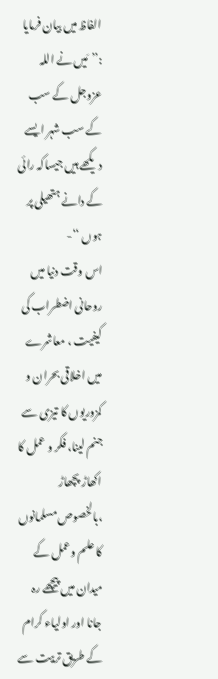الفاظ میں بیان فرمایا :’’مَیں نے اللہ عزوجل کے سب کے سب شہر ایسے دیکھے ہیں جیساکہ رائی کے دانے ہتھیلی پر ہوں ‘‘-
اس وقت دنیا میں روحانی اضطراب کی کیفیت ، معاشرے میں اخلاقی بحران و کمزوریوں کا تیزی سے جنم لینا، فکر و عمل کا اکھاڑ پچھاڑ ،بالخصوص مسلمانوں کا علم وعمل کے میدان میں پیچھے رہ جانا اور اولیاء کرام کے طریق تربیت سے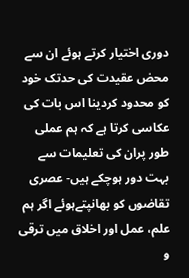دوری اختیار کرتے ہوئے ان سے محض عقیدت کی حدتک خود کو محدود کردینا اس بات کی عکاسی کرتا ہے کہ ہم عملی طور پران کی تعلیمات سے بہت دور ہوچکے ہیں- عصری تقاضوں کو بھانپتےہوئے اگر ہم علم، عمل اور اخلاق میں ترقی و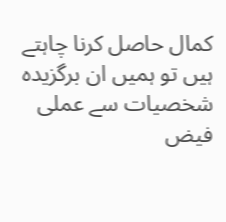کمال حاصل کرنا چاہتے ہیں تو ہمیں ان برگزیدہ شخصیات سے عملی فیض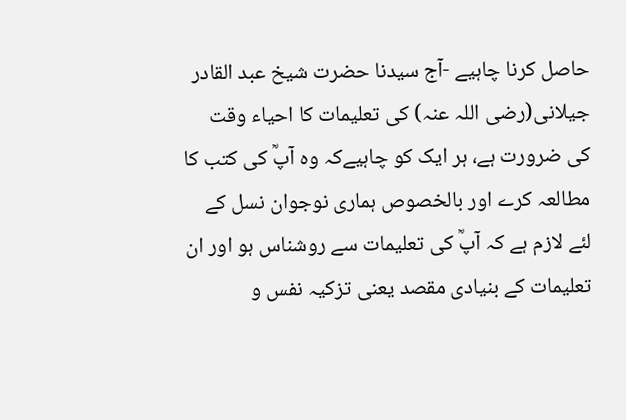حاصل کرنا چاہیے -آج سیدنا حضرت شیخ عبد القادر جیلانی(رضی اللہ عنہ) کی تعلیمات کا احیاء وقت کی ضرورت ہے، ہر ایک کو چاہیےکہ وہ آپؒ کی کتب کا مطالعہ کرے اور بالخصوص ہماری نوجوان نسل کے لئے لازم ہے کہ آپؒ کی تعلیمات سے روشناس ہو اور ان تعلیمات کے بنیادی مقصد یعنی تزکیہ نفس و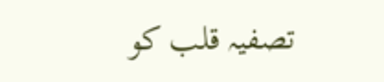تصفیہ قلب کو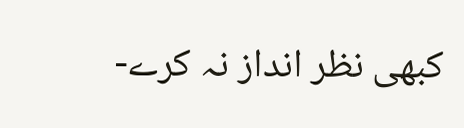کبھی نظر انداز نہ کرے-